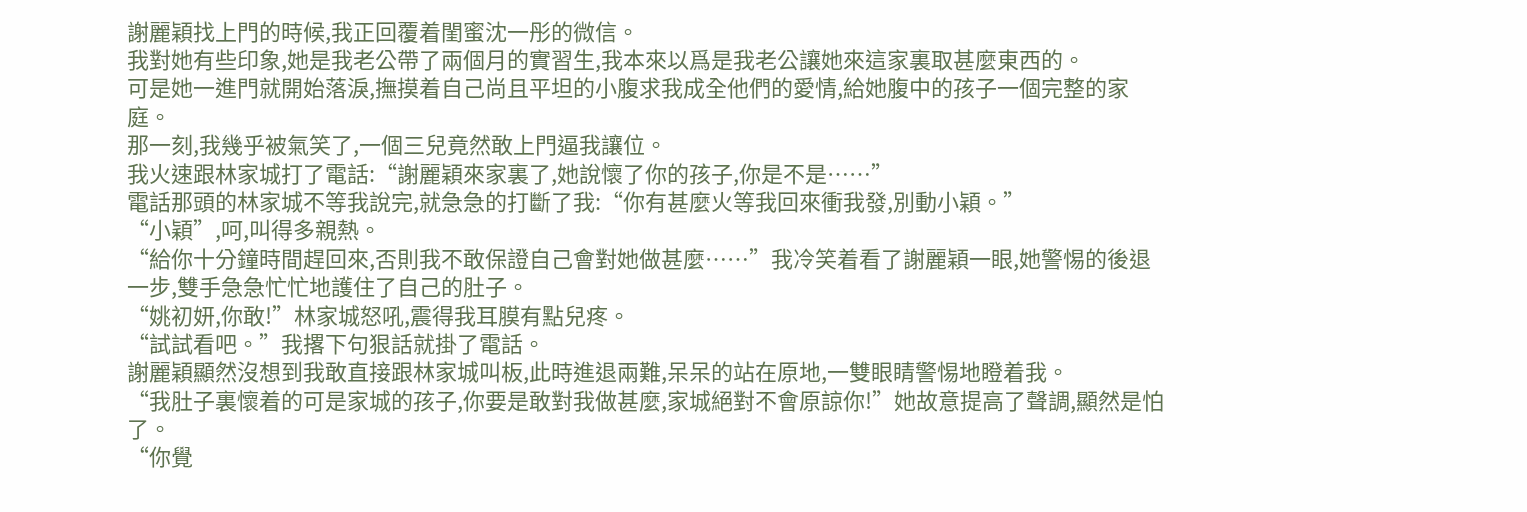謝麗穎找上門的時候,我正回覆着閨蜜沈一彤的微信。
我對她有些印象,她是我老公帶了兩個月的實習生,我本來以爲是我老公讓她來這家裏取甚麼東西的。
可是她一進門就開始落淚,撫摸着自己尚且平坦的小腹求我成全他們的愛情,給她腹中的孩子一個完整的家庭。
那一刻,我幾乎被氣笑了,一個三兒竟然敢上門逼我讓位。
我火速跟林家城打了電話:“謝麗穎來家裏了,她說懷了你的孩子,你是不是……”
電話那頭的林家城不等我說完,就急急的打斷了我:“你有甚麼火等我回來衝我發,別動小穎。”
“小穎”,呵,叫得多親熱。
“給你十分鐘時間趕回來,否則我不敢保證自己會對她做甚麼……”我冷笑着看了謝麗穎一眼,她警惕的後退一步,雙手急急忙忙地護住了自己的肚子。
“姚初妍,你敢!”林家城怒吼,震得我耳膜有點兒疼。
“試試看吧。”我撂下句狠話就掛了電話。
謝麗穎顯然沒想到我敢直接跟林家城叫板,此時進退兩難,呆呆的站在原地,一雙眼睛警惕地瞪着我。
“我肚子裏懷着的可是家城的孩子,你要是敢對我做甚麼,家城絕對不會原諒你!”她故意提高了聲調,顯然是怕了。
“你覺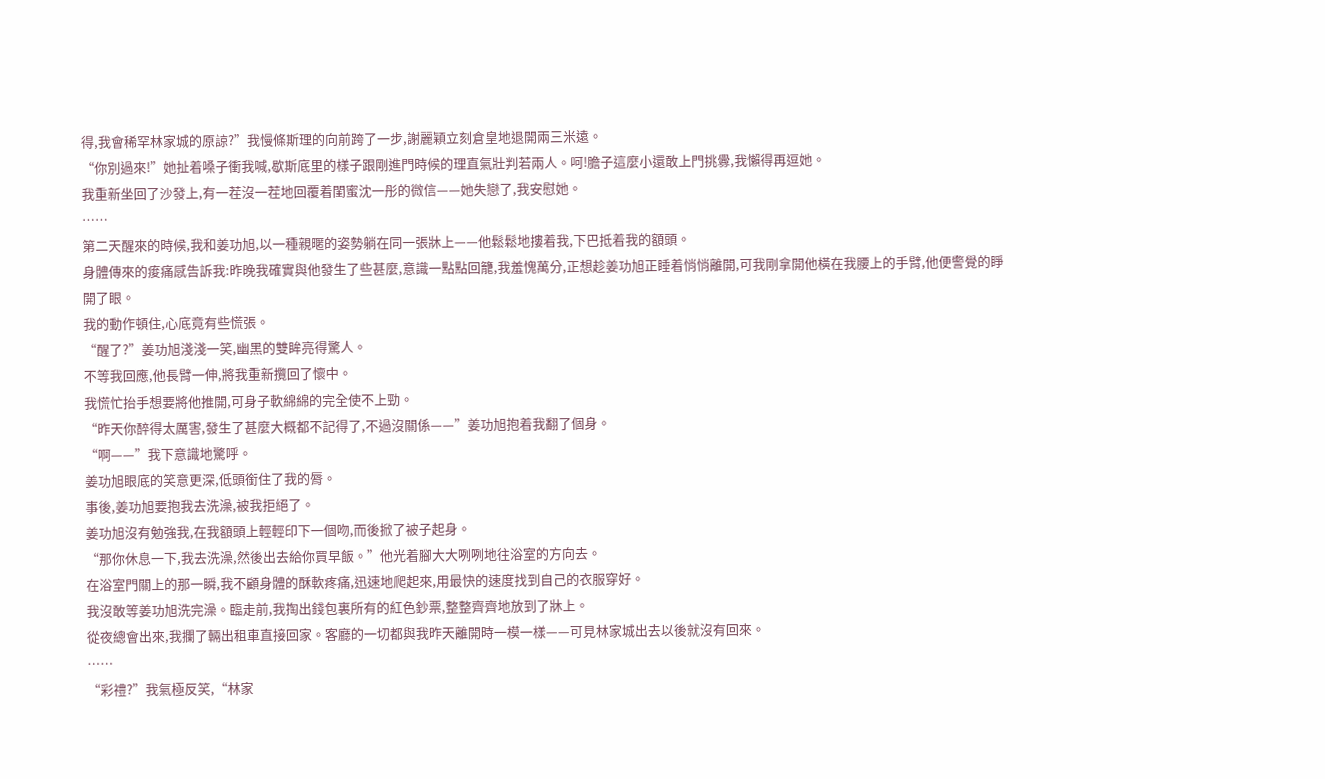得,我會稀罕林家城的原諒?”我慢條斯理的向前跨了一步,謝麗穎立刻倉皇地退開兩三米遠。
“你別過來!”她扯着嗓子衝我喊,歇斯底里的樣子跟剛進門時候的理直氣壯判若兩人。呵!膽子這麼小還敢上門挑釁,我懶得再逗她。
我重新坐回了沙發上,有一茬沒一茬地回覆着閨蜜沈一彤的微信——她失戀了,我安慰她。
……
第二天醒來的時候,我和姜功旭,以一種親暱的姿勢躺在同一張牀上——他鬆鬆地摟着我,下巴抵着我的額頭。
身體傳來的痠痛感告訴我:昨晚我確實與他發生了些甚麼,意識一點點回籠,我羞愧萬分,正想趁姜功旭正睡着悄悄離開,可我剛拿開他橫在我腰上的手臂,他便警覺的睜開了眼。
我的動作頓住,心底竟有些慌張。
“醒了?”姜功旭淺淺一笑,幽黑的雙眸亮得驚人。
不等我回應,他長臂一伸,將我重新攬回了懷中。
我慌忙抬手想要將他推開,可身子軟綿綿的完全使不上勁。
“昨天你醉得太厲害,發生了甚麼大概都不記得了,不過沒關係——”姜功旭抱着我翻了個身。
“啊——”我下意識地驚呼。
姜功旭眼底的笑意更深,低頭銜住了我的脣。
事後,姜功旭要抱我去洗澡,被我拒絕了。
姜功旭沒有勉強我,在我額頭上輕輕印下一個吻,而後掀了被子起身。
“那你休息一下,我去洗澡,然後出去給你買早飯。”他光着腳大大咧咧地往浴室的方向去。
在浴室門關上的那一瞬,我不顧身體的酥軟疼痛,迅速地爬起來,用最快的速度找到自己的衣服穿好。
我沒敢等姜功旭洗完澡。臨走前,我掏出錢包裏所有的紅色鈔票,整整齊齊地放到了牀上。
從夜總會出來,我攔了輛出租車直接回家。客廳的一切都與我昨天離開時一模一樣——可見林家城出去以後就沒有回來。
……
“彩禮?”我氣極反笑,“林家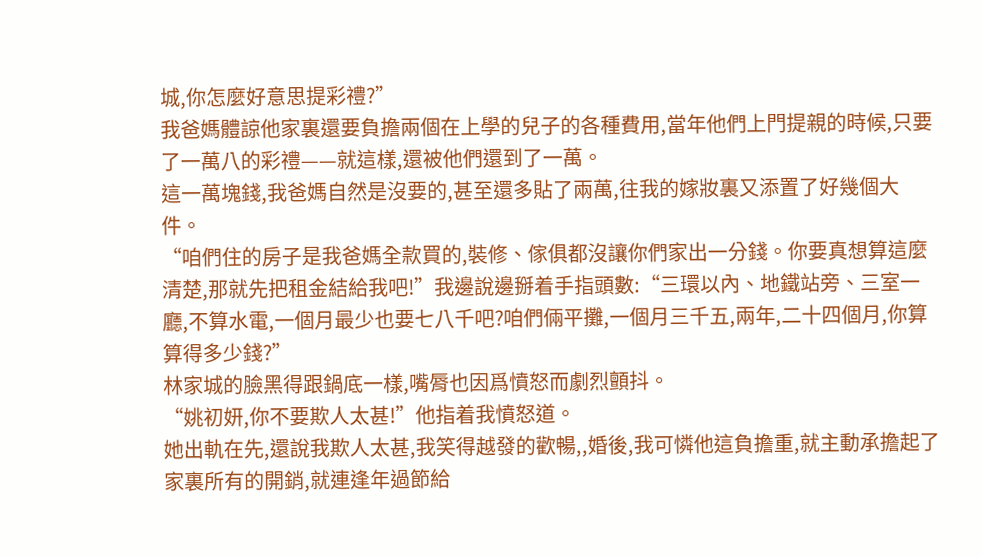城,你怎麼好意思提彩禮?”
我爸媽體諒他家裏還要負擔兩個在上學的兒子的各種費用,當年他們上門提親的時候,只要了一萬八的彩禮——就這樣,還被他們還到了一萬。
這一萬塊錢,我爸媽自然是沒要的,甚至還多貼了兩萬,往我的嫁妝裏又添置了好幾個大件。
“咱們住的房子是我爸媽全款買的,裝修、傢俱都沒讓你們家出一分錢。你要真想算這麼清楚,那就先把租金結給我吧!”我邊說邊掰着手指頭數:“三環以內、地鐵站旁、三室一廳,不算水電,一個月最少也要七八千吧?咱們倆平攤,一個月三千五,兩年,二十四個月,你算算得多少錢?”
林家城的臉黑得跟鍋底一樣,嘴脣也因爲憤怒而劇烈顫抖。
“姚初妍,你不要欺人太甚!”他指着我憤怒道。
她出軌在先,還說我欺人太甚,我笑得越發的歡暢,,婚後,我可憐他這負擔重,就主動承擔起了家裏所有的開銷,就連逢年過節給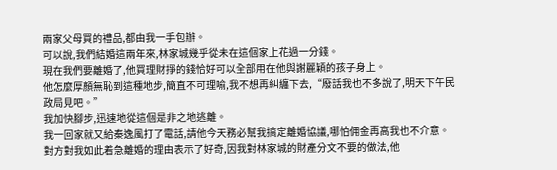兩家父母買的禮品,都由我一手包辦。
可以說,我們結婚這兩年來,林家城幾乎從未在這個家上花過一分錢。
現在我們要離婚了,他買理財掙的錢恰好可以全部用在他與謝麗穎的孩子身上。
他怎麼厚顏無恥到這種地步,簡直不可理喻,我不想再糾纏下去,“廢話我也不多說了,明天下午民政局見吧。”
我加快腳步,迅速地從這個是非之地逃離。
我一回家就又給秦逸風打了電話,請他今天務必幫我搞定離婚協議,哪怕佣金再高我也不介意。
對方對我如此着急離婚的理由表示了好奇,因我對林家城的財產分文不要的做法,他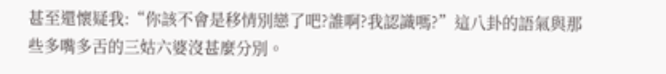甚至還懷疑我:“你該不會是移情別戀了吧?誰啊?我認識嗎?”這八卦的語氣與那些多嘴多舌的三姑六婆沒甚麼分別。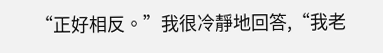“正好相反。”我很冷靜地回答,“我老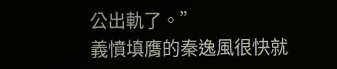公出軌了。”
義憤填膺的秦逸風很快就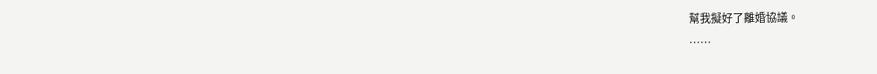幫我擬好了離婚協議。
……